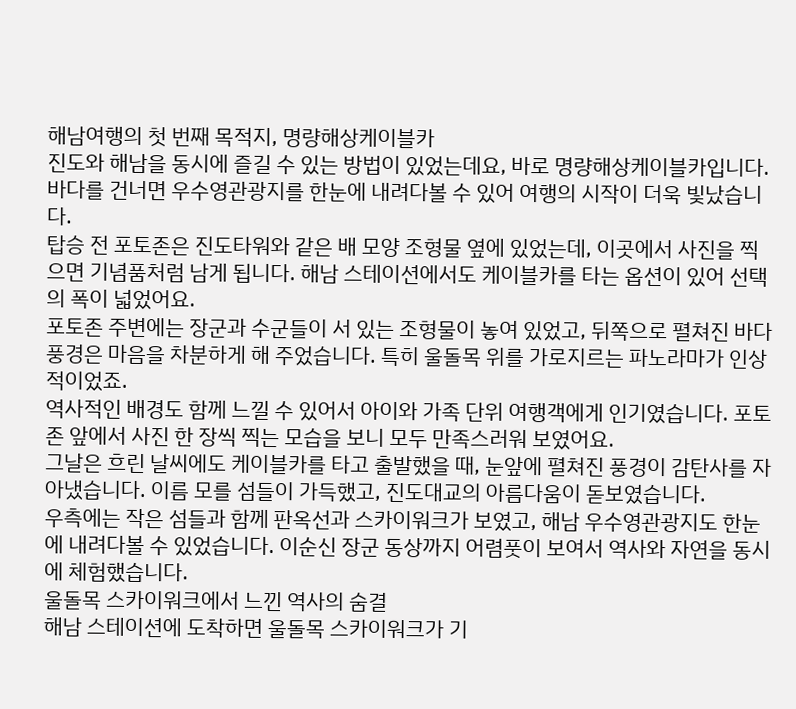해남여행의 첫 번째 목적지, 명량해상케이블카
진도와 해남을 동시에 즐길 수 있는 방법이 있었는데요, 바로 명량해상케이블카입니다. 바다를 건너면 우수영관광지를 한눈에 내려다볼 수 있어 여행의 시작이 더욱 빛났습니다.
탑승 전 포토존은 진도타워와 같은 배 모양 조형물 옆에 있었는데, 이곳에서 사진을 찍으면 기념품처럼 남게 됩니다. 해남 스테이션에서도 케이블카를 타는 옵션이 있어 선택의 폭이 넓었어요.
포토존 주변에는 장군과 수군들이 서 있는 조형물이 놓여 있었고, 뒤쪽으로 펼쳐진 바다 풍경은 마음을 차분하게 해 주었습니다. 특히 울돌목 위를 가로지르는 파노라마가 인상적이었죠.
역사적인 배경도 함께 느낄 수 있어서 아이와 가족 단위 여행객에게 인기였습니다. 포토존 앞에서 사진 한 장씩 찍는 모습을 보니 모두 만족스러워 보였어요.
그날은 흐린 날씨에도 케이블카를 타고 출발했을 때, 눈앞에 펼쳐진 풍경이 감탄사를 자아냈습니다. 이름 모를 섬들이 가득했고, 진도대교의 아름다움이 돋보였습니다.
우측에는 작은 섬들과 함께 판옥선과 스카이워크가 보였고, 해남 우수영관광지도 한눈에 내려다볼 수 있었습니다. 이순신 장군 동상까지 어렴풋이 보여서 역사와 자연을 동시에 체험했습니다.
울돌목 스카이워크에서 느낀 역사의 숨결
해남 스테이션에 도착하면 울돌목 스카이워크가 기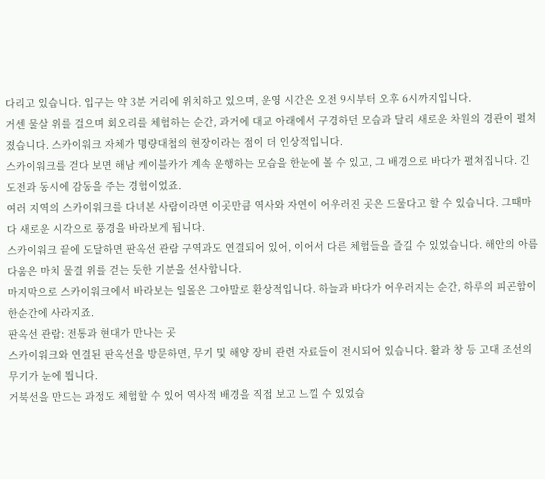다리고 있습니다. 입구는 약 3분 거리에 위치하고 있으며, 운영 시간은 오전 9시부터 오후 6시까지입니다.
거센 물살 위를 걸으며 회오리를 체험하는 순간, 과거에 대교 아래에서 구경하던 모습과 달리 새로운 차원의 경관이 펼쳐졌습니다. 스카이워크 자체가 명량대첩의 현장이라는 점이 더 인상적입니다.
스카이워크를 걷다 보면 해남 케이블카가 계속 운행하는 모습을 한눈에 볼 수 있고, 그 배경으로 바다가 펼쳐집니다. 긴 도전과 동시에 감동을 주는 경험이었죠.
여러 지역의 스카이워크를 다녀본 사람이라면 이곳만큼 역사와 자연이 어우러진 곳은 드물다고 할 수 있습니다. 그때마다 새로운 시각으로 풍경을 바라보게 됩니다.
스카이워크 끝에 도달하면 판옥선 관람 구역과도 연결되어 있어, 이어서 다른 체험들을 즐길 수 있었습니다. 해안의 아름다움은 마치 물결 위를 걷는 듯한 기분을 선사합니다.
마지막으로 스카이워크에서 바라보는 일몰은 그야말로 환상적입니다. 하늘과 바다가 어우러지는 순간, 하루의 피곤함이 한순간에 사라지죠.
판옥선 관람: 전통과 현대가 만나는 곳
스카이워크와 연결된 판옥선을 방문하면, 무기 및 해양 장비 관련 자료들이 전시되어 있습니다. 활과 창 등 고대 조선의 무기가 눈에 띕니다.
거북선을 만드는 과정도 체험할 수 있어 역사적 배경을 직접 보고 느낄 수 있었습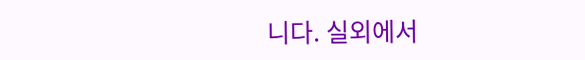니다. 실외에서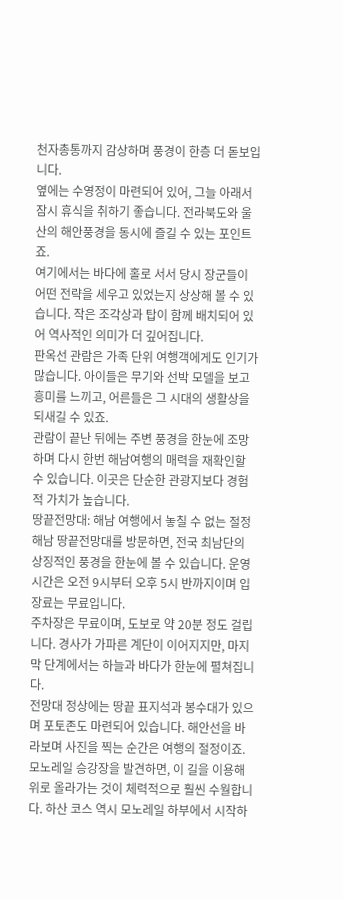천자총통까지 감상하며 풍경이 한층 더 돋보입니다.
옆에는 수영정이 마련되어 있어, 그늘 아래서 잠시 휴식을 취하기 좋습니다. 전라북도와 울산의 해안풍경을 동시에 즐길 수 있는 포인트죠.
여기에서는 바다에 홀로 서서 당시 장군들이 어떤 전략을 세우고 있었는지 상상해 볼 수 있습니다. 작은 조각상과 탑이 함께 배치되어 있어 역사적인 의미가 더 깊어집니다.
판옥선 관람은 가족 단위 여행객에게도 인기가 많습니다. 아이들은 무기와 선박 모델을 보고 흥미를 느끼고, 어른들은 그 시대의 생활상을 되새길 수 있죠.
관람이 끝난 뒤에는 주변 풍경을 한눈에 조망하며 다시 한번 해남여행의 매력을 재확인할 수 있습니다. 이곳은 단순한 관광지보다 경험적 가치가 높습니다.
땅끝전망대: 해남 여행에서 놓칠 수 없는 절정
해남 땅끝전망대를 방문하면, 전국 최남단의 상징적인 풍경을 한눈에 볼 수 있습니다. 운영 시간은 오전 9시부터 오후 5시 반까지이며 입장료는 무료입니다.
주차장은 무료이며, 도보로 약 20분 정도 걸립니다. 경사가 가파른 계단이 이어지지만, 마지막 단계에서는 하늘과 바다가 한눈에 펼쳐집니다.
전망대 정상에는 땅끝 표지석과 봉수대가 있으며 포토존도 마련되어 있습니다. 해안선을 바라보며 사진을 찍는 순간은 여행의 절정이죠.
모노레일 승강장을 발견하면, 이 길을 이용해 위로 올라가는 것이 체력적으로 훨씬 수월합니다. 하산 코스 역시 모노레일 하부에서 시작하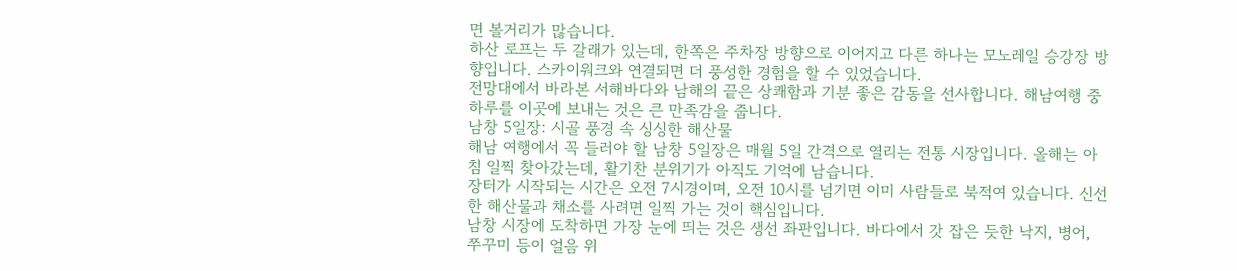면 볼거리가 많습니다.
하산 로프는 두 갈래가 있는데, 한쪽은 주차장 방향으로 이어지고 다른 하나는 모노레일 승강장 방향입니다. 스카이워크와 연결되면 더 풍성한 경험을 할 수 있었습니다.
전망대에서 바라본 서해바다와 남해의 끝은 상쾌함과 기분 좋은 감동을 선사합니다. 해남여행 중 하루를 이곳에 보내는 것은 큰 만족감을 줍니다.
남창 5일장: 시골 풍경 속 싱싱한 해산물
해남 여행에서 꼭 들러야 할 남창 5일장은 매월 5일 간격으로 열리는 전통 시장입니다. 올해는 아침 일찍 찾아갔는데, 활기찬 분위기가 아직도 기억에 남습니다.
장터가 시작되는 시간은 오전 7시경이며, 오전 10시를 넘기면 이미 사람들로 북적여 있습니다. 신선한 해산물과 채소를 사려면 일찍 가는 것이 핵심입니다.
남창 시장에 도착하면 가장 눈에 띄는 것은 생선 좌판입니다. 바다에서 갓 잡은 듯한 낙지, 병어, 쭈꾸미 등이 얼음 위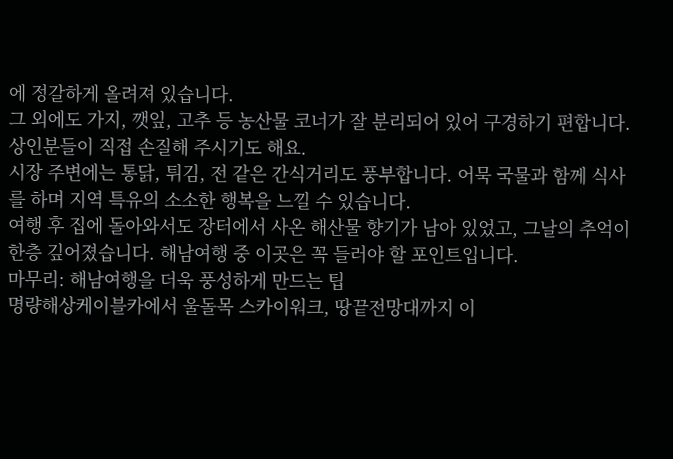에 정갈하게 올려져 있습니다.
그 외에도 가지, 깻잎, 고추 등 농산물 코너가 잘 분리되어 있어 구경하기 편합니다. 상인분들이 직접 손질해 주시기도 해요.
시장 주변에는 통닭, 튀김, 전 같은 간식거리도 풍부합니다. 어묵 국물과 함께 식사를 하며 지역 특유의 소소한 행복을 느낄 수 있습니다.
여행 후 집에 돌아와서도 장터에서 사온 해산물 향기가 남아 있었고, 그날의 추억이 한층 깊어졌습니다. 해남여행 중 이곳은 꼭 들러야 할 포인트입니다.
마무리: 해남여행을 더욱 풍성하게 만드는 팁
명량해상케이블카에서 울돌목 스카이워크, 땅끝전망대까지 이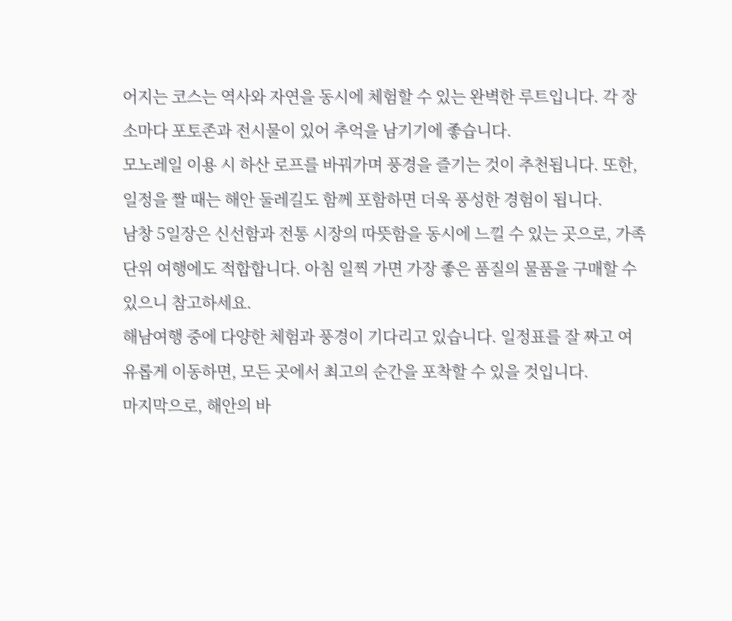어지는 코스는 역사와 자연을 동시에 체험할 수 있는 완벽한 루트입니다. 각 장소마다 포토존과 전시물이 있어 추억을 남기기에 좋습니다.
모노레일 이용 시 하산 로프를 바꿔가며 풍경을 즐기는 것이 추천됩니다. 또한, 일정을 짤 때는 해안 둘레길도 함께 포함하면 더욱 풍성한 경험이 됩니다.
남창 5일장은 신선함과 전통 시장의 따뜻함을 동시에 느낄 수 있는 곳으로, 가족 단위 여행에도 적합합니다. 아침 일찍 가면 가장 좋은 품질의 물품을 구매할 수 있으니 참고하세요.
해남여행 중에 다양한 체험과 풍경이 기다리고 있습니다. 일정표를 잘 짜고 여유롭게 이동하면, 모든 곳에서 최고의 순간을 포착할 수 있을 것입니다.
마지막으로, 해안의 바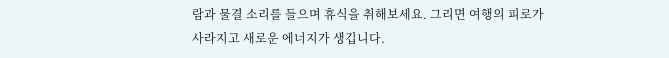람과 물결 소리를 들으며 휴식을 취해보세요. 그리면 여행의 피로가 사라지고 새로운 에너지가 생깁니다.